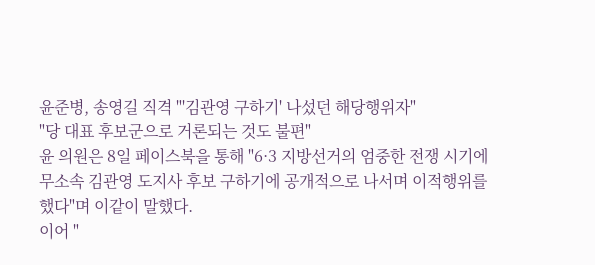윤준병, 송영길 직격 "'김관영 구하기' 나섰던 해당행위자"
"당 대표 후보군으로 거론되는 것도 불편"
윤 의원은 8일 페이스북을 통해 "6·3 지방선거의 엄중한 전쟁 시기에 무소속 김관영 도지사 후보 구하기에 공개적으로 나서며 이적행위를 했다"며 이같이 말했다.
이어 "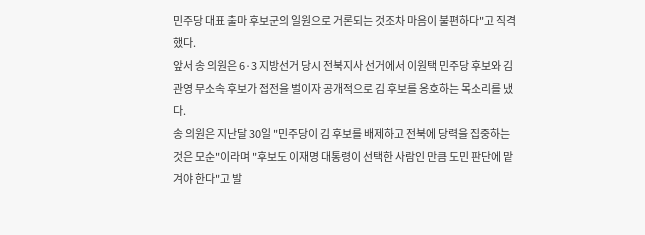민주당 대표 출마 후보군의 일원으로 거론되는 것조차 마음이 불편하다"고 직격했다.
앞서 송 의원은 6·3 지방선거 당시 전북지사 선거에서 이원택 민주당 후보와 김관영 무소속 후보가 접전을 벌이자 공개적으로 김 후보를 옹호하는 목소리를 냈다.
송 의원은 지난달 30일 "민주당이 김 후보를 배제하고 전북에 당력을 집중하는 것은 모순"이라며 "후보도 이재명 대통령이 선택한 사람인 만큼 도민 판단에 맡겨야 한다"고 발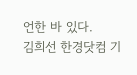언한 바 있다.
김희선 한경닷컴 기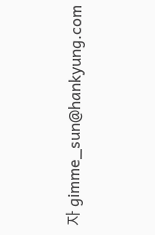자 gimme_sun@hankyung.com